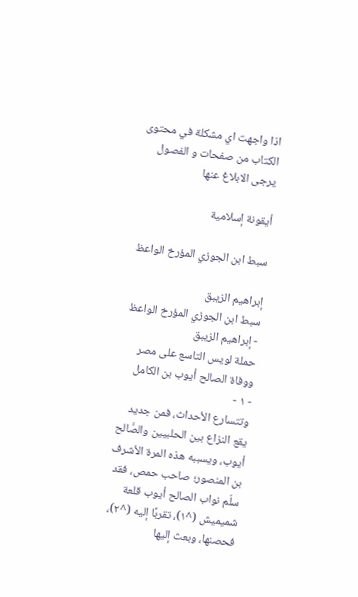اذا واجهت اي مشكلة في محتوى الكتاب من صفحات و الفصول يرجى الابلاغ عنها

أيقونة إسلامية

سبط ابن الجوزي المؤرخ الواعظ

إبراهيم الزيبق
سبط ابن الجوزي المؤرخ الواعظ - إبراهيم الزيبق
حملة لويس التاسع على مصر ووفاة الصالح أيوب بن الكامل
- ١ -
وتتسارع الأحداث، فمن جديد يقع النزاع بين الحلبيين والصَّالح أيوب، ويسببه هذه المرة الأشرف بن المنصور؛ صاحب حمص، فقد سلّم نواب الصالح أيوب قلعة شميميش (^١)، تقربًا إليه (^٢)، فحصنها، وبعث إليها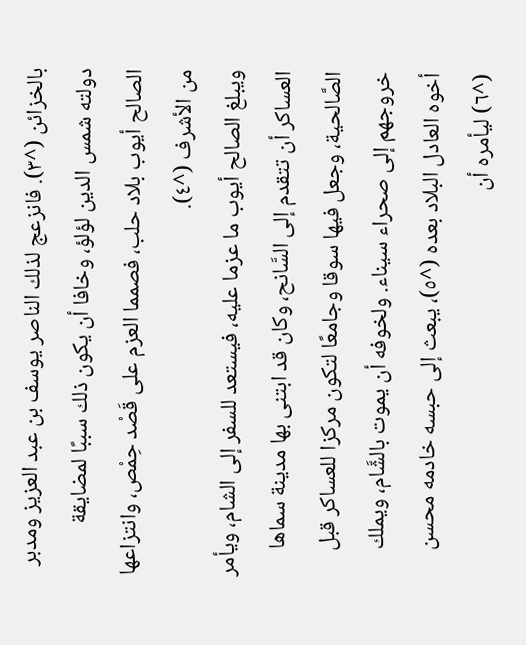بالخزائن (^٣). فانزعج لذلك الناصر يوسف بن عبد العزيز ومدبر دولته شمس الدين لؤلؤ، وخافا أن يكون ذلك سببًا لمضايقة الصالح أيوب بلاد حلب، فصمما العزم على قَصْد حِمْص، وانتزاعها من الأشرف (^٤).
ويبلغ الصالح أيوب ما عزما عليه، فيستعد للسفر إلى الشام، ويأمر العساكر أن تتقدم إلى السَّانح، وكان قد ابتنى بها مدينة سماها الصَّالحية، وجعل فيها سوقا وجامعًا لتكون مركزا للعساكر قبل خروجهم إلى صحراء سيناء. ولخوفه أن يموت بالشَّام، ويملك أخوه العادل البلاد بعده (^٥)، يبعث إلى حبسه خادمه محسن (^٦) ليأمره أن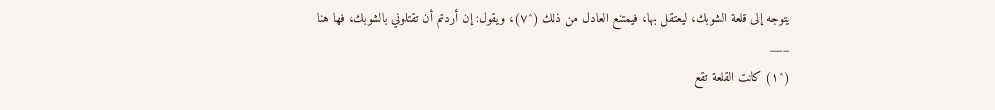يتوجه إلى قلعة الشوبك، ليعتقل بها، فيمتنع العادل من ذلك (^٧)، ويقول: إن أردتم أن تقتلوني بالشوبك، فها هنا
___
(^١) كانت القلعة تقع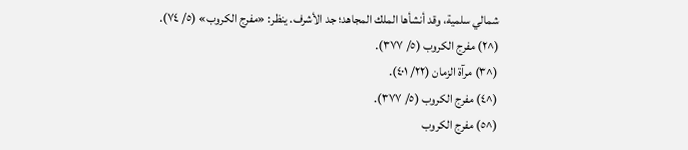شمالي سلمية، وقد أنشأها الملك المجاهد؛ جد الأشرف. ينظر: «مفرج الكروب» (٥/ ٧٤).
(^٢) مفرج الكروب (٥/ ٣٧٧).
(^٣) مرآة الزمان (٢٢/ ٤٠١).
(^٤) مفرج الكروب (٥/ ٣٧٧).
(^٥) مفرج الكروب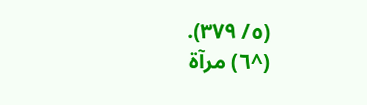(٥/ ٣٧٩).
(^٦) مرآة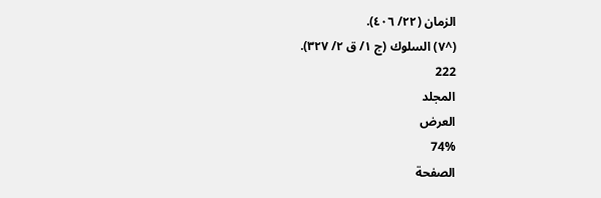الزمان (٢٢/ ٤٠٦).
(^٧) السلوك (ج ١/ ق ٢/ ٣٢٧).
222
المجلد
العرض
74%
الصفحة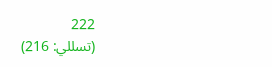222
(تسللي: 216)